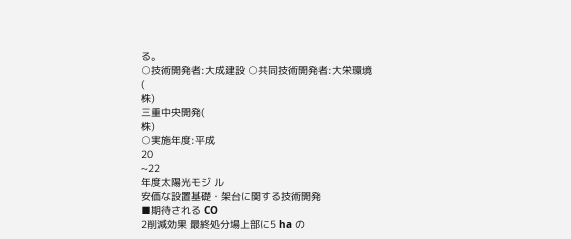る。
○技術開発者:大成建設 ○共同技術開発者:大栄環境
(
株)
三重中央開発(
株)
○実施年度:平成
20
~22
年度太陽光モジ ル
安価な設置基礎・架台に関する技術開発
■期待される CO
2削減効果 最終処分場上部に5 ha の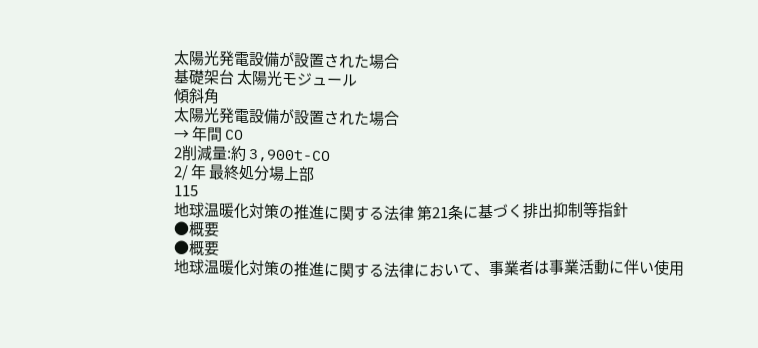太陽光発電設備が設置された場合
基礎架台 太陽光モジュール
傾斜角
太陽光発電設備が設置された場合
→ 年間 CO
2削減量:約 3,900t-CO
2/ 年 最終処分場上部
115
地球温暖化対策の推進に関する法律 第21条に基づく排出抑制等指針
●概要
●概要
地球温暖化対策の推進に関する法律において、事業者は事業活動に伴い使用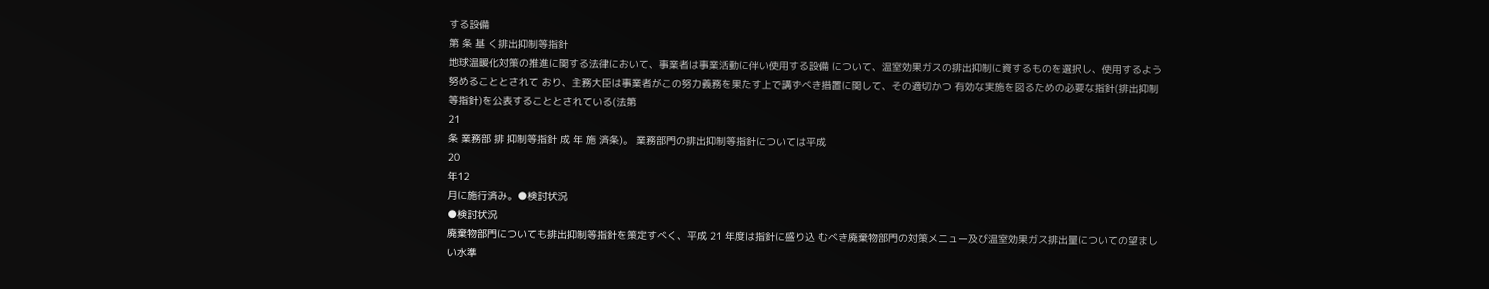する設備
第 条 基 く排出抑制等指針
地球温暖化対策の推進に関する法律において、事業者は事業活動に伴い使用する設備 について、温室効果ガスの排出抑制に資するものを選択し、使用するよう努めることとされて おり、主務大臣は事業者がこの努力義務を果たす上で講ずべき措置に関して、その適切かつ 有効な実施を図るための必要な指針(排出抑制等指針)を公表することとされている(法第
21
条 業務部 排 抑制等指針 成 年 施 済条)。 業務部門の排出抑制等指針については平成
20
年12
月に施行済み。●検討状況
●検討状況
廃棄物部門についても排出抑制等指針を策定すべく、平成 21 年度は指針に盛り込 むべき廃棄物部門の対策メニュー及び温室効果ガス排出量についての望ましい水準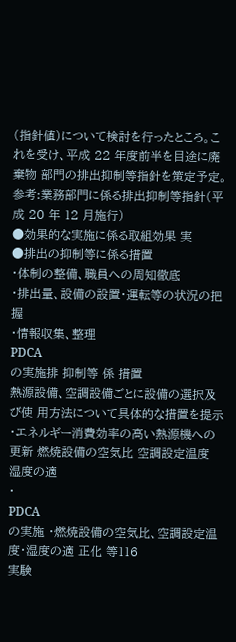(指針値)について検討を行ったところ。これを受け、平成 22 年度前半を目途に廃棄物 部門の排出抑制等指針を策定予定。
参考:業務部門に係る排出抑制等指針(平成 20 年 12 月施行)
●効果的な実施に係る取組効果 実
●排出の抑制等に係る措置
・体制の整備、職員への周知徹底
・排出量、設備の設置・運転等の状況の把握
・情報収集、整理
PDCA
の実施排 抑制等 係 措置
熱源設備、空調設備ごとに設備の選択及び使 用方法について具体的な措置を提示
・エネルギー消費効率の高い熱源機への更新 燃焼設備の空気比 空調設定温度 湿度の適
・
PDCA
の実施 ・燃焼設備の空気比、空調設定温度・湿度の適 正化 等116
実験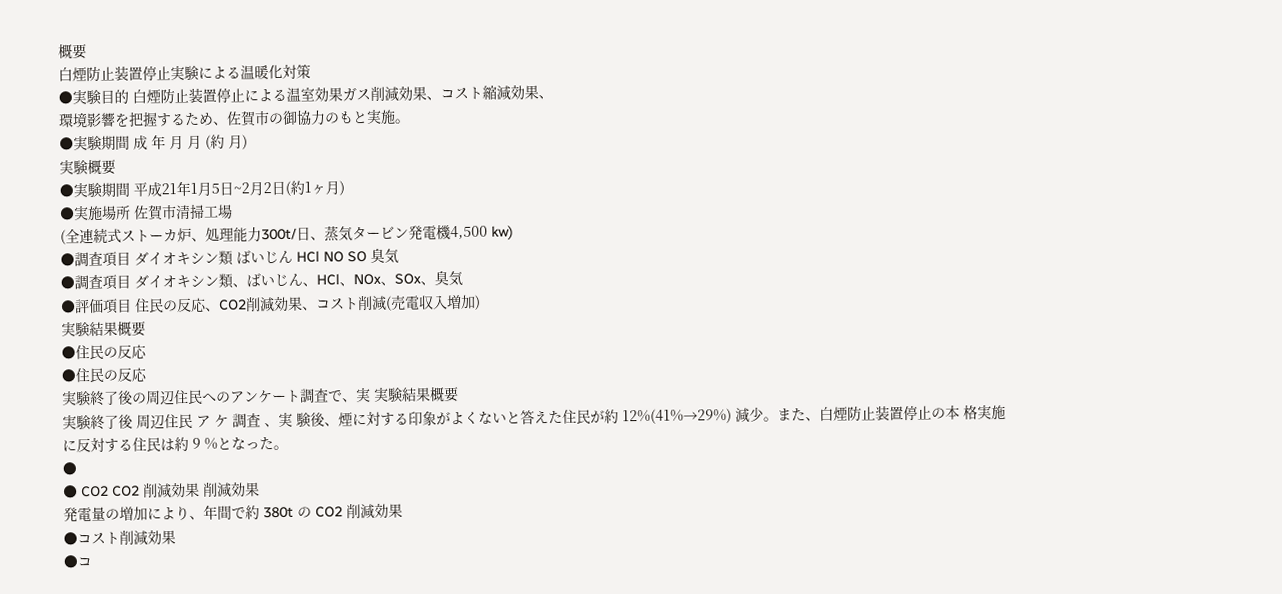概要
白煙防止装置停止実験による温暖化対策
●実験目的 白煙防止装置停止による温室効果ガス削減効果、コスト縮減効果、
環境影響を把握するため、佐賀市の御協力のもと実施。
●実験期間 成 年 月 月 (約 月)
実験概要
●実験期間 平成21年1月5日~2月2日(約1ヶ月)
●実施場所 佐賀市清掃工場
(全連続式ストーカ炉、処理能力300t/日、蒸気タービン発電機4,500 kw)
●調査項目 ダイオキシン類 ばいじん HCl NO SO 臭気
●調査項目 ダイオキシン類、ばいじん、HCl、NOx、SOx、臭気
●評価項目 住民の反応、CO2削減効果、コスト削減(売電収入増加)
実験結果概要
●住民の反応
●住民の反応
実験終了後の周辺住民へのアンケート調査で、実 実験結果概要
実験終了後 周辺住民 ア ケ 調査 、実 験後、煙に対する印象がよくないと答えた住民が約 12%(41%→29%) 減少。また、白煙防止装置停止の本 格実施に反対する住民は約 9 %となった。
●
● CO2 CO2 削減効果 削減効果
発電量の増加により、年間で約 380t の CO2 削減効果
●コスト削減効果
●コ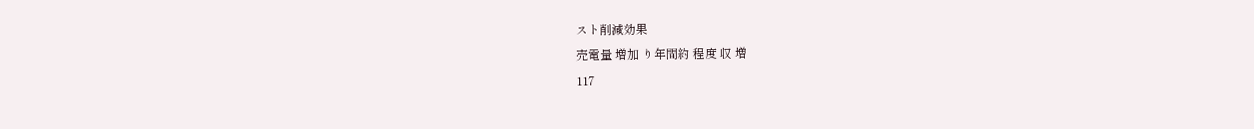スト削減効果
売電量 増加 り年間約 程度 収 増
117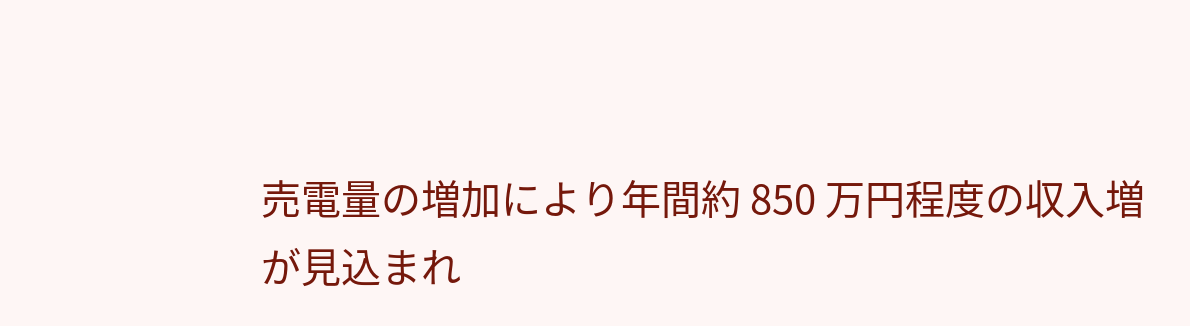売電量の増加により年間約 850 万円程度の収入増
が見込まれ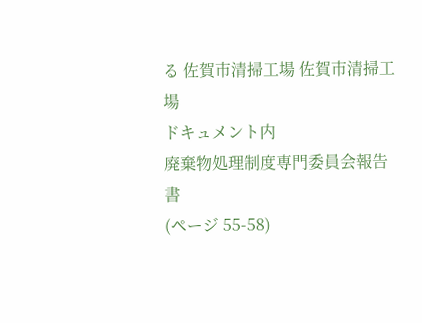る 佐賀市清掃工場 佐賀市清掃工場
ドキュメント内
廃棄物処理制度専門委員会報告書
(ページ 55-58)